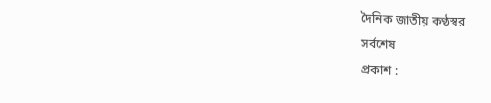দৈনিক জাতীয় কণ্ঠস্বর
সর্বশেষ
প্রকাশ :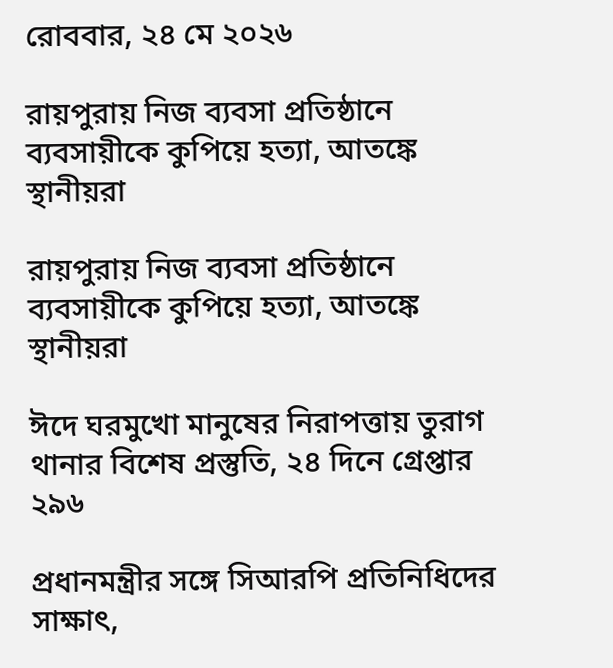রোববার, ২৪ মে ২০২৬

রায়পুরায় নিজ ব্যবসা প্রতিষ্ঠানে ব্যবসায়ীকে কুপিয়ে হত্যা, আতঙ্কে স্থানীয়রা

রায়পুরায় নিজ ব্যবসা প্রতিষ্ঠানে ব্যবসায়ীকে কুপিয়ে হত্যা, আতঙ্কে স্থানীয়রা

ঈদে ঘরমুখো মানুষের নিরাপত্তায় তুরাগ থানার বিশেষ প্রস্তুতি, ২৪ দিনে গ্রেপ্তার ২৯৬

প্রধানমন্ত্রীর সঙ্গে সিআরপি প্রতিনিধিদের সাক্ষাৎ,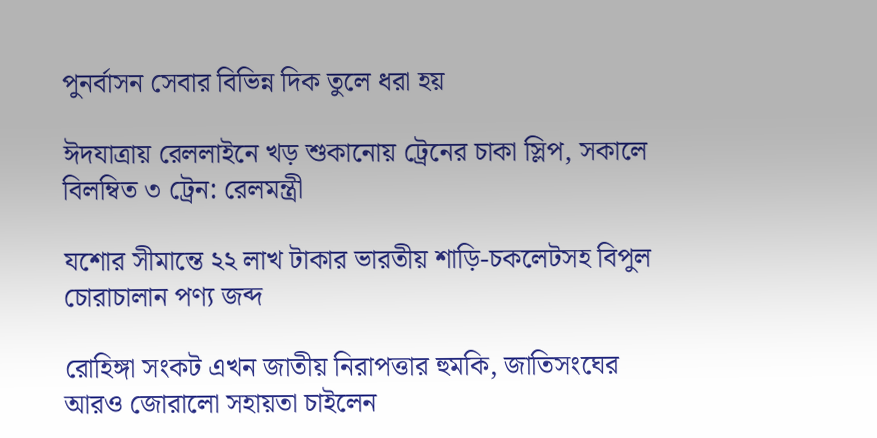পুনর্বাসন সেবার বিভিন্ন দিক তুলে ধরা হয়

ঈদযাত্রায় রেললাইনে খড় শুকানোয় ট্রেনের চাকা স্লিপ, সকালে বিলম্বিত ৩ ট্রেন: রেলমন্ত্রী

যশোর সীমান্তে ২২ লাখ টাকার ভারতীয় শাড়ি-চকলেটসহ বিপুল চোরাচালান পণ্য জব্দ

রোহিঙ্গা সংকট এখন জাতীয় নিরাপত্তার হুমকি, জাতিসংঘের আরও জোরালো সহায়তা চাইলেন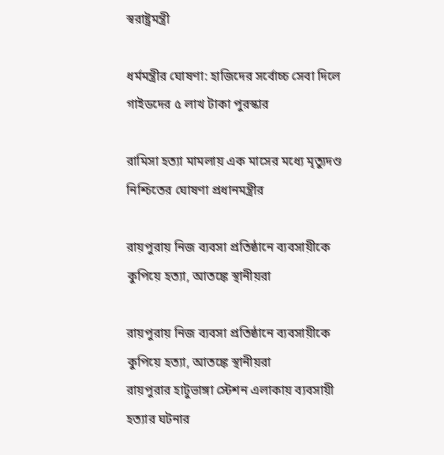স্বরাষ্ট্রমন্ত্রী

ধর্মমন্ত্রীর ঘোষণা: হাজিদের সর্বোচ্চ সেবা দিলে গাইডদের ৫ লাখ টাকা পুরস্কার

রামিসা হত্যা মামলায় এক মাসের মধ্যে মৃত্যুদণ্ড নিশ্চিতের ঘোষণা প্রধানমন্ত্রীর

রায়পুরায় নিজ ব্যবসা প্রতিষ্ঠানে ব্যবসায়ীকে কুপিয়ে হত্যা, আতঙ্কে স্থানীয়রা

রায়পুরায় নিজ ব্যবসা প্রতিষ্ঠানে ব্যবসায়ীকে কুপিয়ে হত্যা, আতঙ্কে স্থানীয়রা
রায়পুরার হাটুভাঙ্গা স্টেশন এলাকায় ব্যবসায়ী হত্যার ঘটনার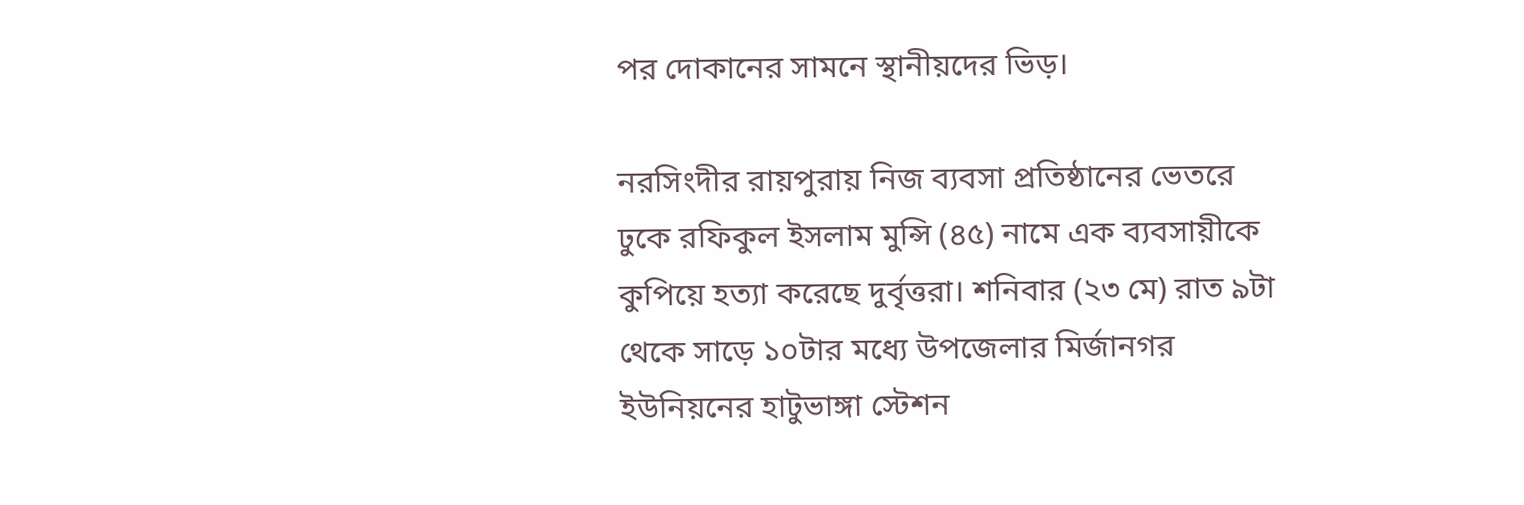পর দোকানের সামনে স্থানীয়দের ভিড়।

নরসিংদীর রায়পুরায় নিজ ব্যবসা প্রতিষ্ঠানের ভেতরে ঢুকে রফিকুল ইসলাম মুন্সি (৪৫) নামে এক ব্যবসায়ীকে কুপিয়ে হত্যা করেছে দুর্বৃত্তরা। শনিবার (২৩ মে) রাত ৯টা থেকে সাড়ে ১০টার মধ্যে উপজেলার মির্জানগর ইউনিয়নের হাটুভাঙ্গা স্টেশন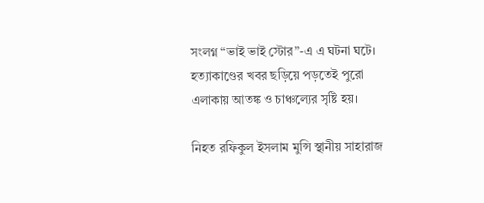সংলগ্ন “ভাই ভাই স্টোর”-এ এ ঘটনা ঘটে। হত্যাকাণ্ডের খবর ছড়িয়ে পড়তেই পুরো এলাকায় আতঙ্ক ও চাঞ্চল্যের সৃষ্টি হয়।

নিহত রফিকুল ইসলাম মুন্সি স্থানীয় সাহারাজ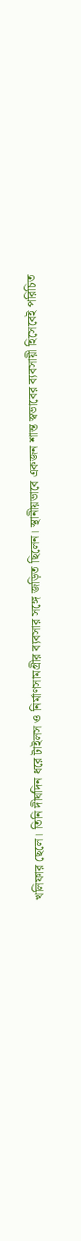খলিফার ছেলে। তিনি দীর্ঘদিন ধরে টাইলস ও নির্মাণসামগ্রীর ব্যবসার সঙ্গে জড়িত ছিলেন। স্থানীয়ভাবে একজন শান্ত স্বভাবের ব্যবসায়ী হিসেবেই পরিচিত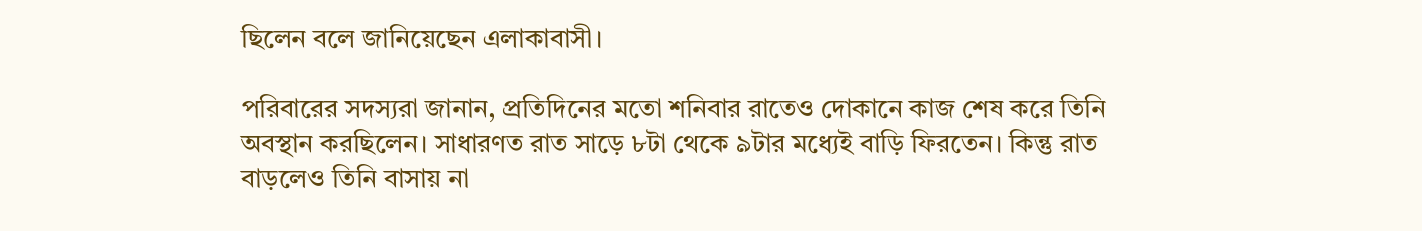ছিলেন বলে জানিয়েছেন এলাকাবাসী।

পরিবারের সদস্যরা জানান, প্রতিদিনের মতো শনিবার রাতেও দোকানে কাজ শেষ করে তিনি অবস্থান করছিলেন। সাধারণত রাত সাড়ে ৮টা থেকে ৯টার মধ্যেই বাড়ি ফিরতেন। কিন্তু রাত বাড়লেও তিনি বাসায় না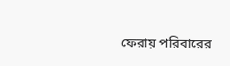ফেরায় পরিবারের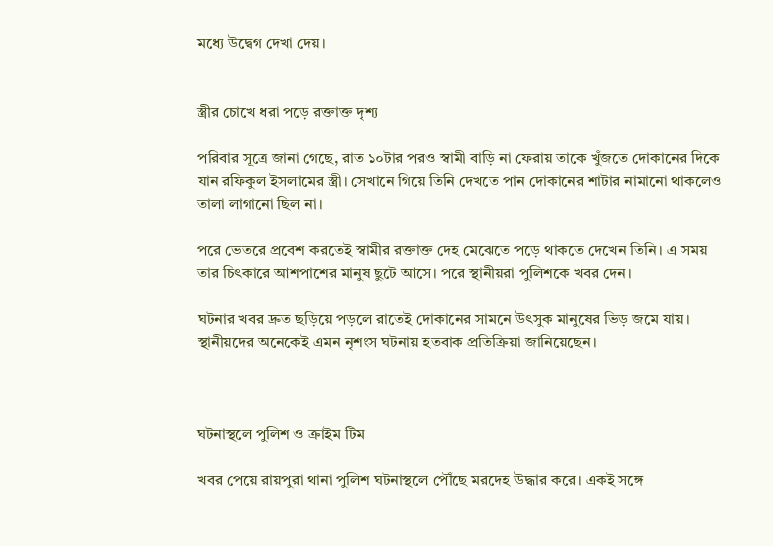মধ্যে উদ্বেগ দেখা দেয়।


স্ত্রীর চোখে ধরা পড়ে রক্তাক্ত দৃশ্য

পরিবার সূত্রে জানা গেছে, রাত ১০টার পরও স্বামী বাড়ি না ফেরায় তাকে খুঁজতে দোকানের দিকে যান রফিকুল ইসলামের স্ত্রী। সেখানে গিয়ে তিনি দেখতে পান দোকানের শাটার নামানো থাকলেও তালা লাগানো ছিল না।

পরে ভেতরে প্রবেশ করতেই স্বামীর রক্তাক্ত দেহ মেঝেতে পড়ে থাকতে দেখেন তিনি। এ সময় তার চিৎকারে আশপাশের মানুষ ছুটে আসে। পরে স্থানীয়রা পুলিশকে খবর দেন।

ঘটনার খবর দ্রুত ছড়িয়ে পড়লে রাতেই দোকানের সামনে উৎসুক মানুষের ভিড় জমে যায়। স্থানীয়দের অনেকেই এমন নৃশংস ঘটনায় হতবাক প্রতিক্রিয়া জানিয়েছেন।



ঘটনাস্থলে পুলিশ ও ক্রাইম টিম

খবর পেয়ে রায়পুরা থানা পুলিশ ঘটনাস্থলে পৌঁছে মরদেহ উদ্ধার করে। একই সঙ্গে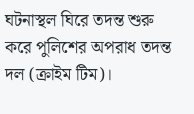ঘটনাস্থল ঘিরে তদন্ত শুরু করে পুলিশের অপরাধ তদন্ত দল (ক্রাইম টিম)।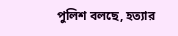পুলিশ বলছে, হত্যার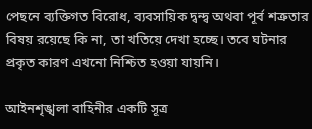পেছনে ব্যক্তিগত বিরোধ, ব্যবসায়িক দ্বন্দ্ব অথবা পূর্ব শত্রুতার বিষয় রয়েছে কি না, তা খতিয়ে দেখা হচ্ছে। তবে ঘটনার প্রকৃত কারণ এখনো নিশ্চিত হওয়া যায়নি।

আইনশৃঙ্খলা বাহিনীর একটি সূত্র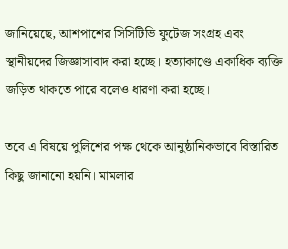জানিয়েছে, আশপাশের সিসিটিভি ফুটেজ সংগ্রহ এবং স্থানীয়দের জিজ্ঞাসাবাদ করা হচ্ছে। হত্যাকাণ্ডে একাধিক ব্যক্তি জড়িত থাকতে পারে বলেও ধারণা করা হচ্ছে।

তবে এ বিষয়ে পুলিশের পক্ষ থেকে আনুষ্ঠানিকভাবে বিস্তারিত কিছু জানানো হয়নি। মামলার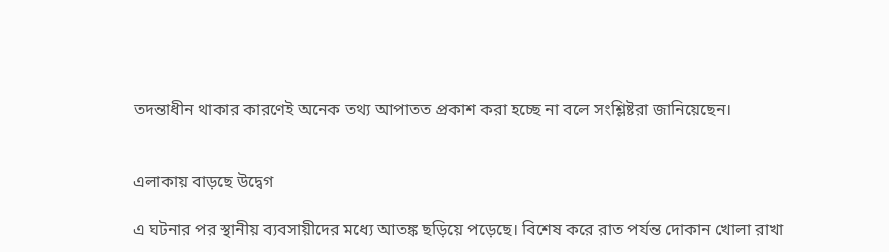তদন্তাধীন থাকার কারণেই অনেক তথ্য আপাতত প্রকাশ করা হচ্ছে না বলে সংশ্লিষ্টরা জানিয়েছেন।


এলাকায় বাড়ছে উদ্বেগ

এ ঘটনার পর স্থানীয় ব্যবসায়ীদের মধ্যে আতঙ্ক ছড়িয়ে পড়েছে। বিশেষ করে রাত পর্যন্ত দোকান খোলা রাখা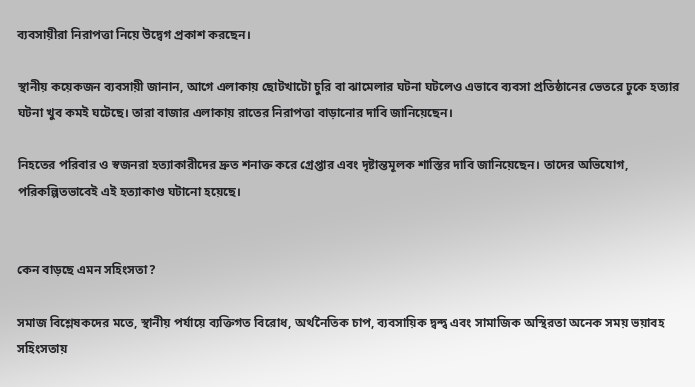ব্যবসায়ীরা নিরাপত্তা নিয়ে উদ্বেগ প্রকাশ করছেন।

স্থানীয় কয়েকজন ব্যবসায়ী জানান, আগে এলাকায় ছোটখাটো চুরি বা ঝামেলার ঘটনা ঘটলেও এভাবে ব্যবসা প্রতিষ্ঠানের ভেতরে ঢুকে হত্যার ঘটনা খুব কমই ঘটেছে। তারা বাজার এলাকায় রাতের নিরাপত্তা বাড়ানোর দাবি জানিয়েছেন।

নিহতের পরিবার ও স্বজনরা হত্যাকারীদের দ্রুত শনাক্ত করে গ্রেপ্তার এবং দৃষ্টান্তমূলক শাস্তির দাবি জানিয়েছেন। তাদের অভিযোগ, পরিকল্পিতভাবেই এই হত্যাকাণ্ড ঘটানো হয়েছে।


কেন বাড়ছে এমন সহিংসতা?

সমাজ বিশ্লেষকদের মতে, স্থানীয় পর্যায়ে ব্যক্তিগত বিরোধ, অর্থনৈতিক চাপ, ব্যবসায়িক দ্বন্দ্ব এবং সামাজিক অস্থিরতা অনেক সময় ভয়াবহ সহিংসতায়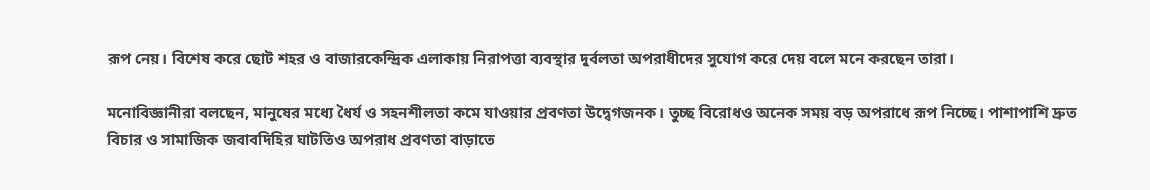রূপ নেয়। বিশেষ করে ছোট শহর ও বাজারকেন্দ্রিক এলাকায় নিরাপত্তা ব্যবস্থার দুর্বলতা অপরাধীদের সুযোগ করে দেয় বলে মনে করছেন তারা।

মনোবিজ্ঞানীরা বলছেন, মানুষের মধ্যে ধৈর্য ও সহনশীলতা কমে যাওয়ার প্রবণতা উদ্বেগজনক। তুচ্ছ বিরোধও অনেক সময় বড় অপরাধে রূপ নিচ্ছে। পাশাপাশি দ্রুত বিচার ও সামাজিক জবাবদিহির ঘাটতিও অপরাধ প্রবণতা বাড়াতে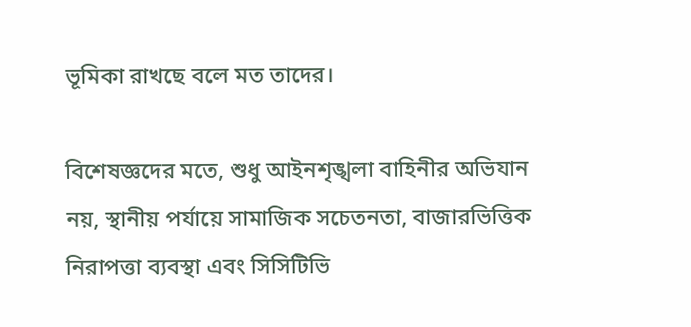ভূমিকা রাখছে বলে মত তাদের।

বিশেষজ্ঞদের মতে, শুধু আইনশৃঙ্খলা বাহিনীর অভিযান নয়, স্থানীয় পর্যায়ে সামাজিক সচেতনতা, বাজারভিত্তিক নিরাপত্তা ব্যবস্থা এবং সিসিটিভি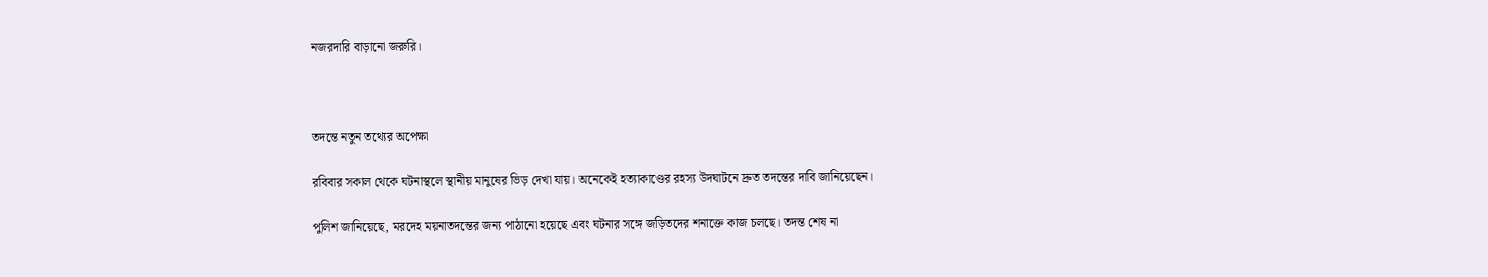নজরদারি বাড়ানো জরুরি।



তদন্তে নতুন তথ্যের অপেক্ষা

রবিবার সকাল থেকে ঘটনাস্থলে স্থানীয় মানুষের ভিড় দেখা যায়। অনেকেই হত্যাকাণ্ডের রহস্য উদঘাটনে দ্রুত তদন্তের দাবি জানিয়েছেন।

পুলিশ জানিয়েছে, মরদেহ ময়নাতদন্তের জন্য পাঠানো হয়েছে এবং ঘটনার সঙ্গে জড়িতদের শনাক্তে কাজ চলছে। তদন্ত শেষ না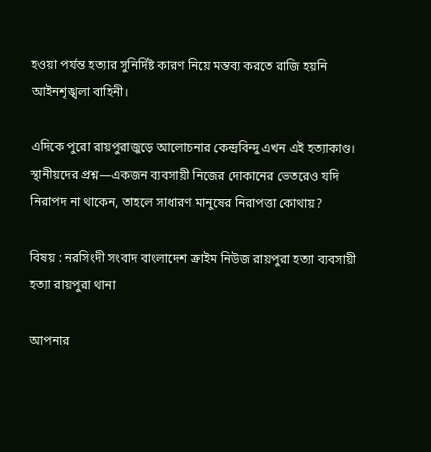হওয়া পর্যন্ত হত্যার সুনির্দিষ্ট কারণ নিয়ে মন্তব্য করতে রাজি হয়নি আইনশৃঙ্খলা বাহিনী।

এদিকে পুরো রায়পুরাজুড়ে আলোচনার কেন্দ্রবিন্দু এখন এই হত্যাকাণ্ড। স্থানীয়দের প্রশ্ন—একজন ব্যবসায়ী নিজের দোকানের ভেতরেও যদি নিরাপদ না থাকেন, তাহলে সাধারণ মানুষের নিরাপত্তা কোথায়?

বিষয় : নরসিংদী সংবাদ বাংলাদেশ ক্রাইম নিউজ রায়পুরা হত্যা ব্যবসায়ী হত্যা রায়পুরা থানা

আপনার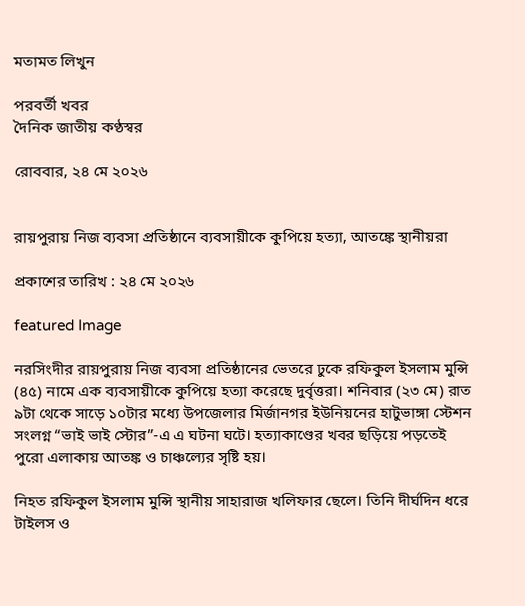মতামত লিখুন

পরবর্তী খবর
দৈনিক জাতীয় কণ্ঠস্বর

রোববার, ২৪ মে ২০২৬


রায়পুরায় নিজ ব্যবসা প্রতিষ্ঠানে ব্যবসায়ীকে কুপিয়ে হত্যা, আতঙ্কে স্থানীয়রা

প্রকাশের তারিখ : ২৪ মে ২০২৬

featured Image

নরসিংদীর রায়পুরায় নিজ ব্যবসা প্রতিষ্ঠানের ভেতরে ঢুকে রফিকুল ইসলাম মুন্সি (৪৫) নামে এক ব্যবসায়ীকে কুপিয়ে হত্যা করেছে দুর্বৃত্তরা। শনিবার (২৩ মে) রাত ৯টা থেকে সাড়ে ১০টার মধ্যে উপজেলার মির্জানগর ইউনিয়নের হাটুভাঙ্গা স্টেশন সংলগ্ন “ভাই ভাই স্টোর”-এ এ ঘটনা ঘটে। হত্যাকাণ্ডের খবর ছড়িয়ে পড়তেই পুরো এলাকায় আতঙ্ক ও চাঞ্চল্যের সৃষ্টি হয়।

নিহত রফিকুল ইসলাম মুন্সি স্থানীয় সাহারাজ খলিফার ছেলে। তিনি দীর্ঘদিন ধরে টাইলস ও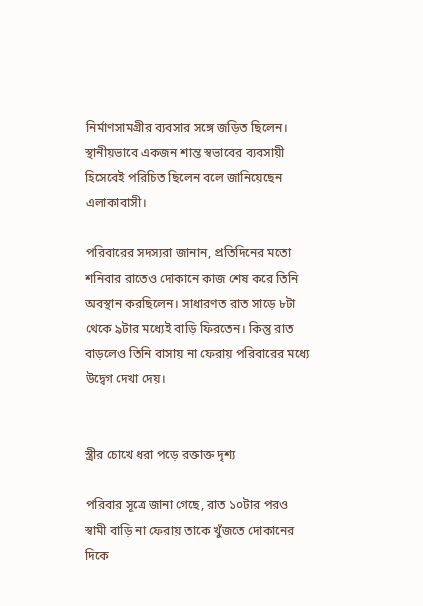নির্মাণসামগ্রীর ব্যবসার সঙ্গে জড়িত ছিলেন। স্থানীয়ভাবে একজন শান্ত স্বভাবের ব্যবসায়ী হিসেবেই পরিচিত ছিলেন বলে জানিয়েছেন এলাকাবাসী।

পরিবারের সদস্যরা জানান, প্রতিদিনের মতো শনিবার রাতেও দোকানে কাজ শেষ করে তিনি অবস্থান করছিলেন। সাধারণত রাত সাড়ে ৮টা থেকে ৯টার মধ্যেই বাড়ি ফিরতেন। কিন্তু রাত বাড়লেও তিনি বাসায় না ফেরায় পরিবারের মধ্যে উদ্বেগ দেখা দেয়।


স্ত্রীর চোখে ধরা পড়ে রক্তাক্ত দৃশ্য

পরিবার সূত্রে জানা গেছে, রাত ১০টার পরও স্বামী বাড়ি না ফেরায় তাকে খুঁজতে দোকানের দিকে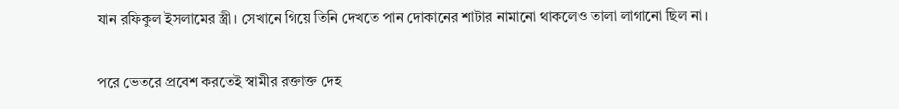যান রফিকুল ইসলামের স্ত্রী। সেখানে গিয়ে তিনি দেখতে পান দোকানের শাটার নামানো থাকলেও তালা লাগানো ছিল না।

পরে ভেতরে প্রবেশ করতেই স্বামীর রক্তাক্ত দেহ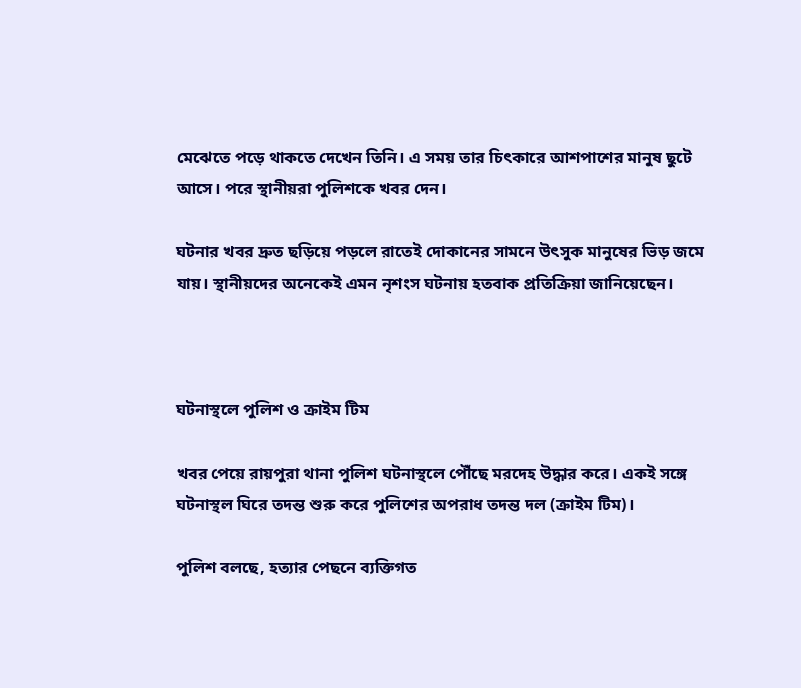মেঝেতে পড়ে থাকতে দেখেন তিনি। এ সময় তার চিৎকারে আশপাশের মানুষ ছুটে আসে। পরে স্থানীয়রা পুলিশকে খবর দেন।

ঘটনার খবর দ্রুত ছড়িয়ে পড়লে রাতেই দোকানের সামনে উৎসুক মানুষের ভিড় জমে যায়। স্থানীয়দের অনেকেই এমন নৃশংস ঘটনায় হতবাক প্রতিক্রিয়া জানিয়েছেন।



ঘটনাস্থলে পুলিশ ও ক্রাইম টিম

খবর পেয়ে রায়পুরা থানা পুলিশ ঘটনাস্থলে পৌঁছে মরদেহ উদ্ধার করে। একই সঙ্গে ঘটনাস্থল ঘিরে তদন্ত শুরু করে পুলিশের অপরাধ তদন্ত দল (ক্রাইম টিম)।

পুলিশ বলছে, হত্যার পেছনে ব্যক্তিগত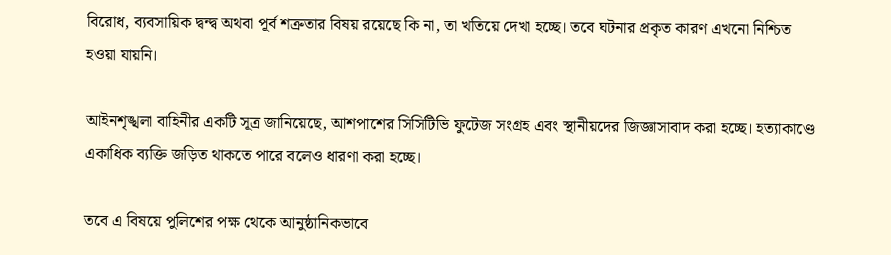বিরোধ, ব্যবসায়িক দ্বন্দ্ব অথবা পূর্ব শত্রুতার বিষয় রয়েছে কি না, তা খতিয়ে দেখা হচ্ছে। তবে ঘটনার প্রকৃত কারণ এখনো নিশ্চিত হওয়া যায়নি।

আইনশৃঙ্খলা বাহিনীর একটি সূত্র জানিয়েছে, আশপাশের সিসিটিভি ফুটেজ সংগ্রহ এবং স্থানীয়দের জিজ্ঞাসাবাদ করা হচ্ছে। হত্যাকাণ্ডে একাধিক ব্যক্তি জড়িত থাকতে পারে বলেও ধারণা করা হচ্ছে।

তবে এ বিষয়ে পুলিশের পক্ষ থেকে আনুষ্ঠানিকভাবে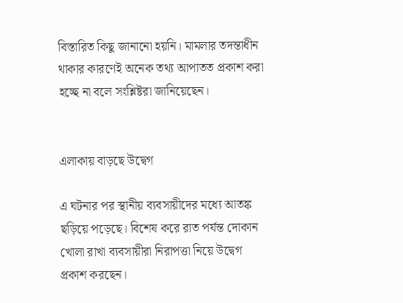বিস্তারিত কিছু জানানো হয়নি। মামলার তদন্তাধীন থাকার কারণেই অনেক তথ্য আপাতত প্রকাশ করা হচ্ছে না বলে সংশ্লিষ্টরা জানিয়েছেন।


এলাকায় বাড়ছে উদ্বেগ

এ ঘটনার পর স্থানীয় ব্যবসায়ীদের মধ্যে আতঙ্ক ছড়িয়ে পড়েছে। বিশেষ করে রাত পর্যন্ত দোকান খোলা রাখা ব্যবসায়ীরা নিরাপত্তা নিয়ে উদ্বেগ প্রকাশ করছেন।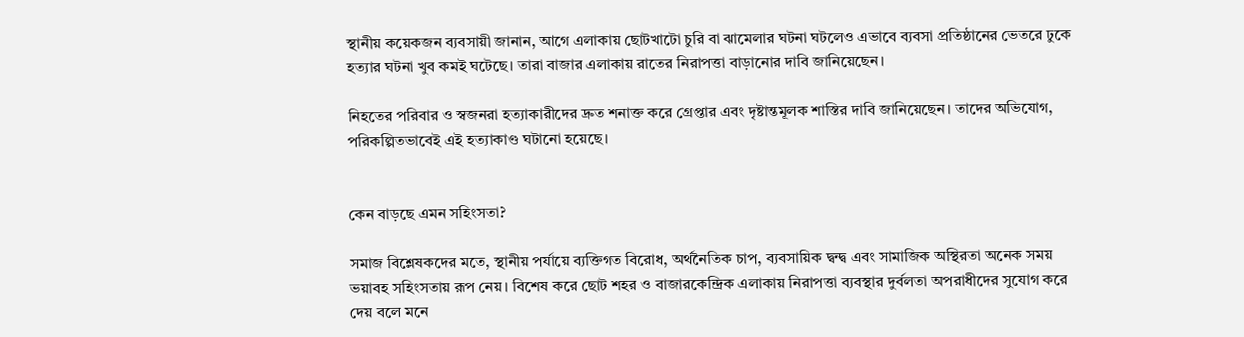স্থানীয় কয়েকজন ব্যবসায়ী জানান, আগে এলাকায় ছোটখাটো চুরি বা ঝামেলার ঘটনা ঘটলেও এভাবে ব্যবসা প্রতিষ্ঠানের ভেতরে ঢুকে হত্যার ঘটনা খুব কমই ঘটেছে। তারা বাজার এলাকায় রাতের নিরাপত্তা বাড়ানোর দাবি জানিয়েছেন।

নিহতের পরিবার ও স্বজনরা হত্যাকারীদের দ্রুত শনাক্ত করে গ্রেপ্তার এবং দৃষ্টান্তমূলক শাস্তির দাবি জানিয়েছেন। তাদের অভিযোগ, পরিকল্পিতভাবেই এই হত্যাকাণ্ড ঘটানো হয়েছে।


কেন বাড়ছে এমন সহিংসতা?

সমাজ বিশ্লেষকদের মতে, স্থানীয় পর্যায়ে ব্যক্তিগত বিরোধ, অর্থনৈতিক চাপ, ব্যবসায়িক দ্বন্দ্ব এবং সামাজিক অস্থিরতা অনেক সময় ভয়াবহ সহিংসতায় রূপ নেয়। বিশেষ করে ছোট শহর ও বাজারকেন্দ্রিক এলাকায় নিরাপত্তা ব্যবস্থার দুর্বলতা অপরাধীদের সুযোগ করে দেয় বলে মনে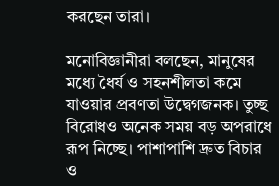করছেন তারা।

মনোবিজ্ঞানীরা বলছেন, মানুষের মধ্যে ধৈর্য ও সহনশীলতা কমে যাওয়ার প্রবণতা উদ্বেগজনক। তুচ্ছ বিরোধও অনেক সময় বড় অপরাধে রূপ নিচ্ছে। পাশাপাশি দ্রুত বিচার ও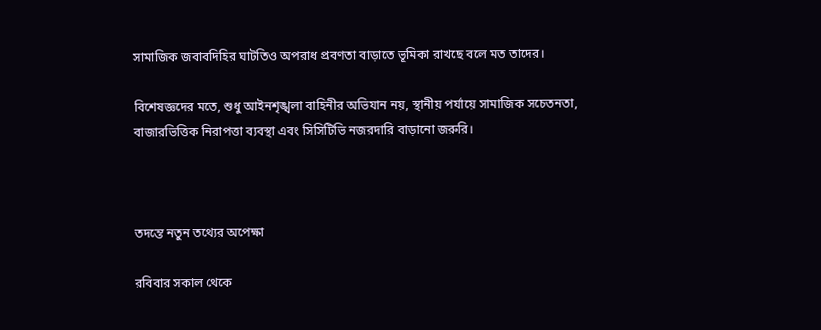সামাজিক জবাবদিহির ঘাটতিও অপরাধ প্রবণতা বাড়াতে ভূমিকা রাখছে বলে মত তাদের।

বিশেষজ্ঞদের মতে, শুধু আইনশৃঙ্খলা বাহিনীর অভিযান নয়, স্থানীয় পর্যায়ে সামাজিক সচেতনতা, বাজারভিত্তিক নিরাপত্তা ব্যবস্থা এবং সিসিটিভি নজরদারি বাড়ানো জরুরি।



তদন্তে নতুন তথ্যের অপেক্ষা

রবিবার সকাল থেকে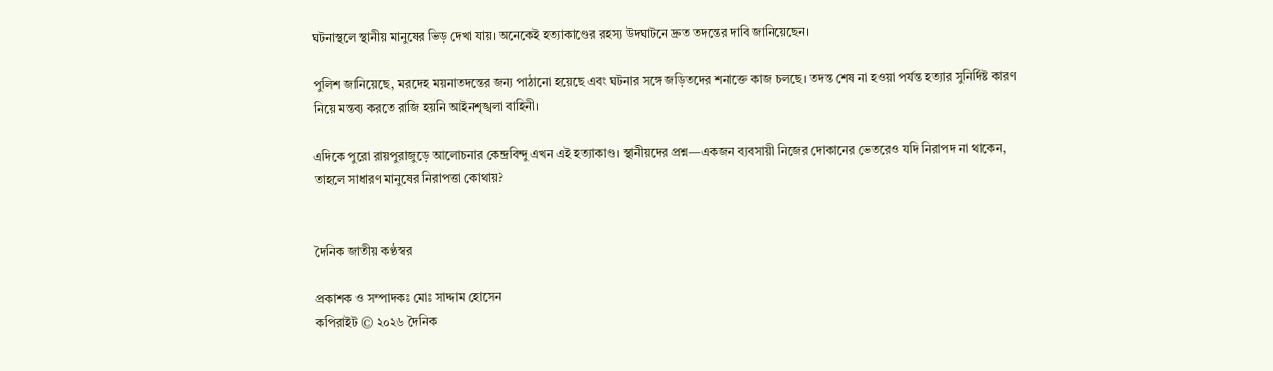ঘটনাস্থলে স্থানীয় মানুষের ভিড় দেখা যায়। অনেকেই হত্যাকাণ্ডের রহস্য উদঘাটনে দ্রুত তদন্তের দাবি জানিয়েছেন।

পুলিশ জানিয়েছে, মরদেহ ময়নাতদন্তের জন্য পাঠানো হয়েছে এবং ঘটনার সঙ্গে জড়িতদের শনাক্তে কাজ চলছে। তদন্ত শেষ না হওয়া পর্যন্ত হত্যার সুনির্দিষ্ট কারণ নিয়ে মন্তব্য করতে রাজি হয়নি আইনশৃঙ্খলা বাহিনী।

এদিকে পুরো রায়পুরাজুড়ে আলোচনার কেন্দ্রবিন্দু এখন এই হত্যাকাণ্ড। স্থানীয়দের প্রশ্ন—একজন ব্যবসায়ী নিজের দোকানের ভেতরেও যদি নিরাপদ না থাকেন, তাহলে সাধারণ মানুষের নিরাপত্তা কোথায়?


দৈনিক জাতীয় কণ্ঠস্বর

প্রকাশক ও সম্পাদকঃ মোঃ সাদ্দাম হোসেন
কপিরাইট © ২০২৬ দৈনিক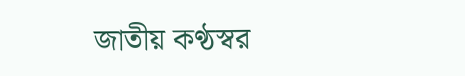জাতীয় কণ্ঠস্বর